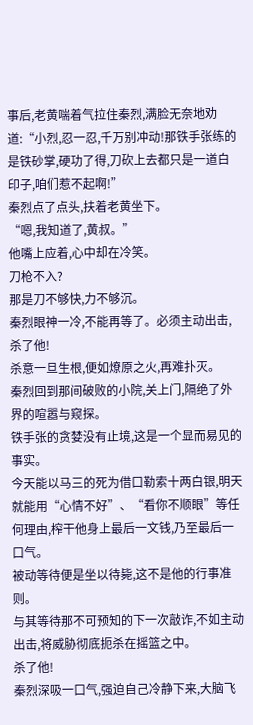事后,老黄喘着气拉住秦烈,满脸无奈地劝道:“小烈,忍一忍,千万别冲动!那铁手张练的是铁砂掌,硬功了得,刀砍上去都只是一道白印子,咱们惹不起啊!”
秦烈点了点头,扶着老黄坐下。
“嗯,我知道了,黄叔。”
他嘴上应着,心中却在冷笑。
刀枪不入?
那是刀不够快,力不够沉。
秦烈眼神一冷,不能再等了。必须主动出击,杀了他!
杀意一旦生根,便如燎原之火,再难扑灭。
秦烈回到那间破败的小院,关上门,隔绝了外界的喧嚣与窥探。
铁手张的贪婪没有止境,这是一个显而易见的事实。
今天能以马三的死为借口勒索十两白银,明天就能用“心情不好”、“看你不顺眼”等任何理由,榨干他身上最后一文钱,乃至最后一口气。
被动等待便是坐以待毙,这不是他的行事准则。
与其等待那不可预知的下一次敲诈,不如主动出击,将威胁彻底扼杀在摇篮之中。
杀了他!
秦烈深吸一口气,强迫自己冷静下来,大脑飞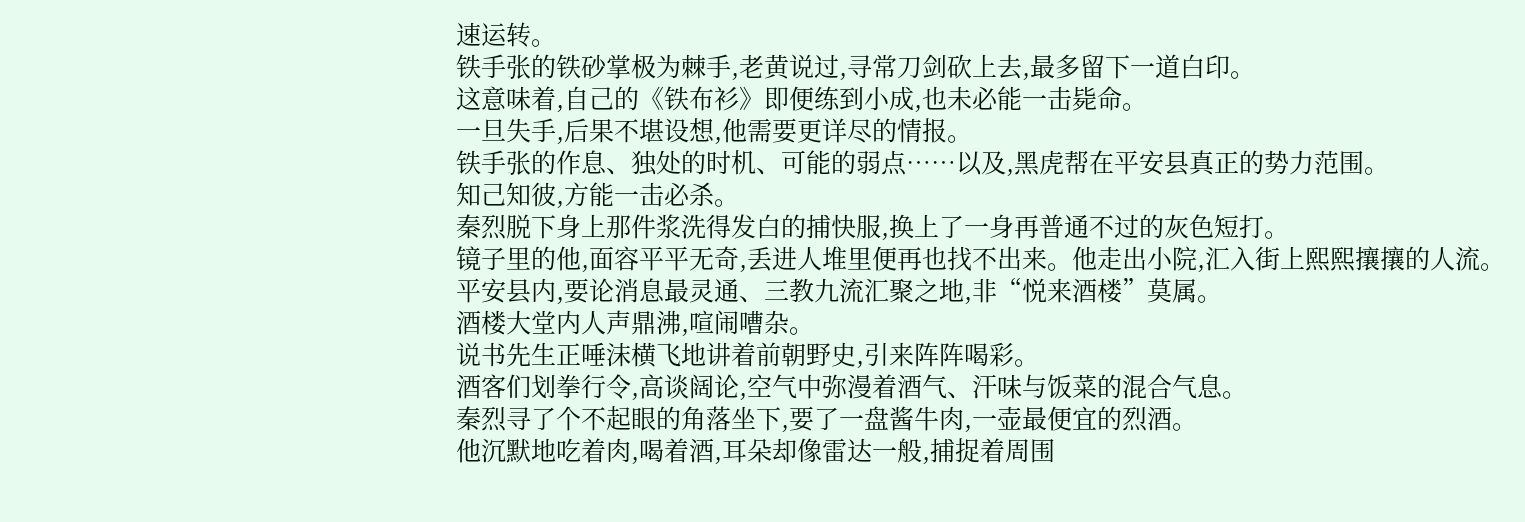速运转。
铁手张的铁砂掌极为棘手,老黄说过,寻常刀剑砍上去,最多留下一道白印。
这意味着,自己的《铁布衫》即便练到小成,也未必能一击毙命。
一旦失手,后果不堪设想,他需要更详尽的情报。
铁手张的作息、独处的时机、可能的弱点……以及,黑虎帮在平安县真正的势力范围。
知己知彼,方能一击必杀。
秦烈脱下身上那件浆洗得发白的捕快服,换上了一身再普通不过的灰色短打。
镜子里的他,面容平平无奇,丢进人堆里便再也找不出来。他走出小院,汇入街上熙熙攘攘的人流。
平安县内,要论消息最灵通、三教九流汇聚之地,非“悦来酒楼”莫属。
酒楼大堂内人声鼎沸,喧闹嘈杂。
说书先生正唾沫横飞地讲着前朝野史,引来阵阵喝彩。
酒客们划拳行令,高谈阔论,空气中弥漫着酒气、汗味与饭菜的混合气息。
秦烈寻了个不起眼的角落坐下,要了一盘酱牛肉,一壶最便宜的烈酒。
他沉默地吃着肉,喝着酒,耳朵却像雷达一般,捕捉着周围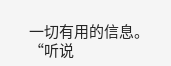一切有用的信息。
“听说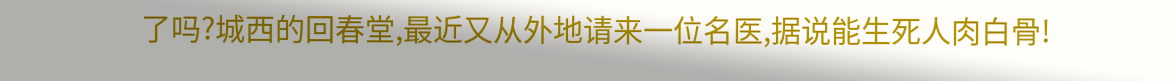了吗?城西的回春堂,最近又从外地请来一位名医,据说能生死人肉白骨!